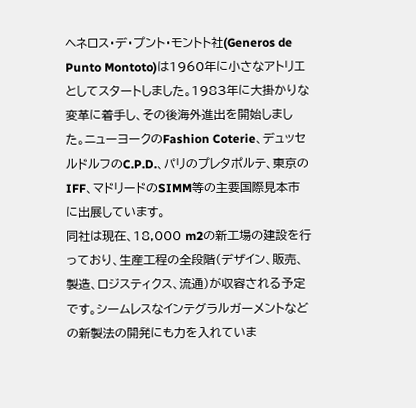ヘネロス・デ・プント・モントト社(Generos de Punto Montoto)は1960年に小さなアトリエとしてスタートしました。1983年に大掛かりな変革に着手し、その後海外進出を開始しました。ニューヨークのFashion Coterie、デュッセルドルフのC.P.D.、パリのプレタポルテ、東京のIFF、マドリードのSIMM等の主要国際見本市に出展しています。
同社は現在、18,000 m2の新工場の建設を行っており、生産工程の全段階(デザイン、販売、製造、ロジスティクス、流通)が収容される予定です。シームレスなインテグラルガーメントなどの新製法の開発にも力を入れていま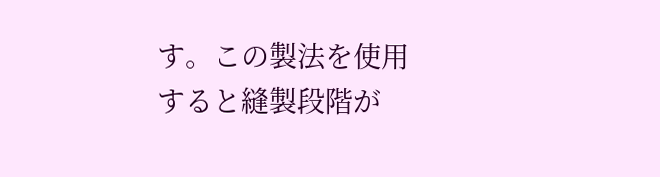す。この製法を使用すると縫製段階が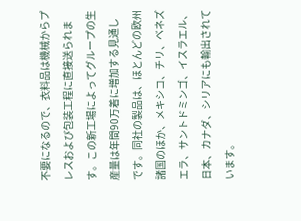不要になるので、衣料品は機械からプレスおよび包装工程に直接送られます。この新工場によってグループの生産量は年間90万着に増加する見通しです。同社の製品は、ほとんどの欧州諸国のほか、メキシコ、チリ、ベネズエラ、サントドミンゴ、イスラエル、日本、カナダ、シリアにも輸出されています。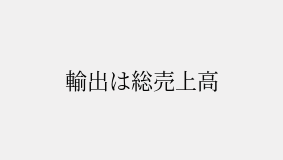輸出は総売上高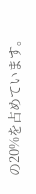の20%を占めています。